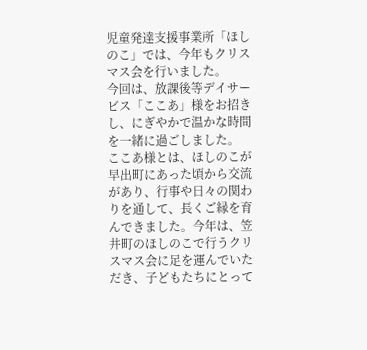児童発達支援事業所「ほしのこ」では、今年もクリスマス会を行いました。
今回は、放課後等デイサービス「ここあ」様をお招きし、にぎやかで温かな時間を一緒に過ごしました。
ここあ様とは、ほしのこが早出町にあった頃から交流があり、行事や日々の関わりを通して、長くご縁を育んできました。今年は、笠井町のほしのこで行うクリスマス会に足を運んでいただき、子どもたちにとって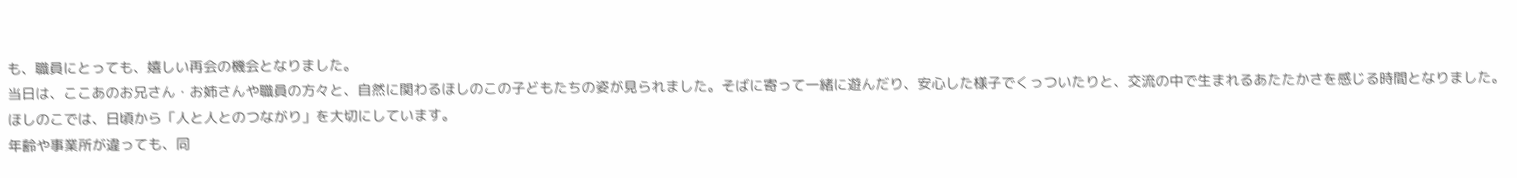も、職員にとっても、嬉しい再会の機会となりました。
当日は、ここあのお兄さん・お姉さんや職員の方々と、自然に関わるほしのこの子どもたちの姿が見られました。そばに寄って一緒に遊んだり、安心した様子でくっついたりと、交流の中で生まれるあたたかさを感じる時間となりました。
ほしのこでは、日頃から「人と人とのつながり」を大切にしています。
年齢や事業所が違っても、同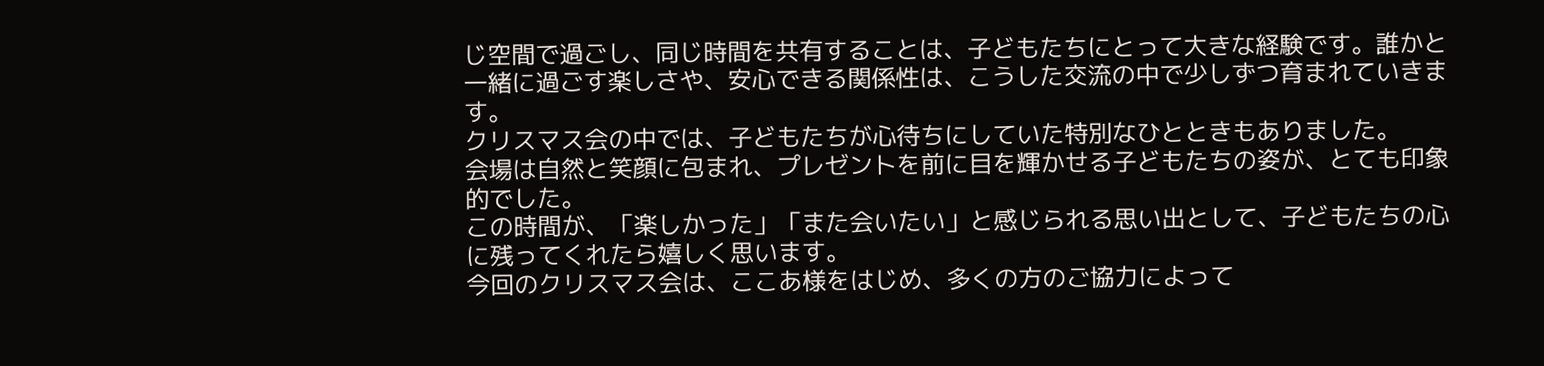じ空間で過ごし、同じ時間を共有することは、子どもたちにとって大きな経験です。誰かと一緒に過ごす楽しさや、安心できる関係性は、こうした交流の中で少しずつ育まれていきます。
クリスマス会の中では、子どもたちが心待ちにしていた特別なひとときもありました。
会場は自然と笑顔に包まれ、プレゼントを前に目を輝かせる子どもたちの姿が、とても印象的でした。
この時間が、「楽しかった」「また会いたい」と感じられる思い出として、子どもたちの心に残ってくれたら嬉しく思います。
今回のクリスマス会は、ここあ様をはじめ、多くの方のご協力によって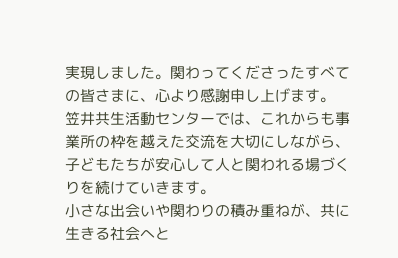実現しました。関わってくださったすべての皆さまに、心より感謝申し上げます。
笠井共生活動センターでは、これからも事業所の枠を越えた交流を大切にしながら、子どもたちが安心して人と関われる場づくりを続けていきます。
小さな出会いや関わりの積み重ねが、共に生きる社会へと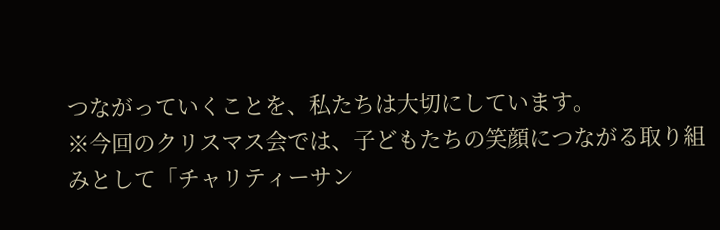つながっていくことを、私たちは大切にしています。
※今回のクリスマス会では、子どもたちの笑顔につながる取り組みとして「チャリティーサン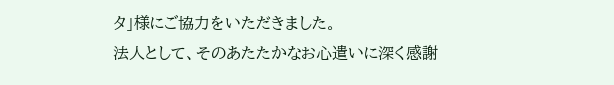タ」様にご協力をいただきました。
法人として、そのあたたかなお心遣いに深く感謝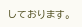しております。